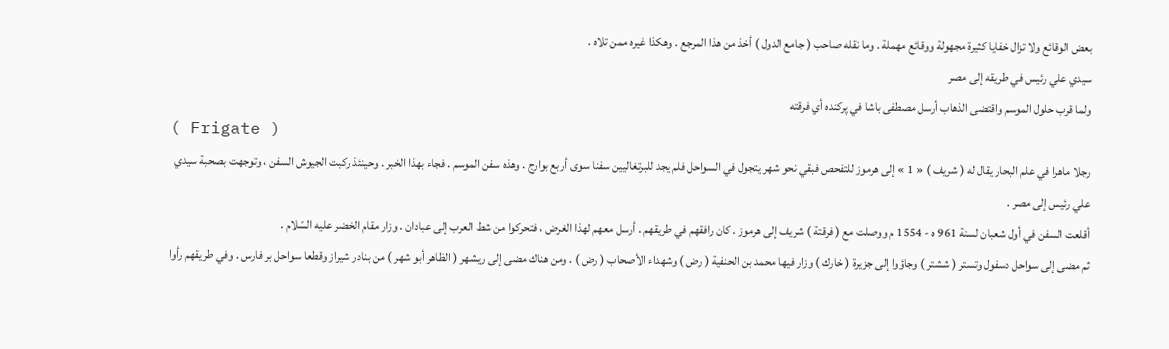بعض الوقائع ولا تزال خفايا كثيرة مجهولة ووقائع مهملة . وما نقله صاحب ( جامع الدول ) أخذ من هذا المرجع . وهكذا غيره ممن تلاه .
سيدي علي رئيس في طريقه إلى مصر
ولما قرب حلول الموسم واقتضى الذهاب أرسل مصطفى باشا في پركنده أي فرقته
( Frigate )
رجلا ماهرا في علم البحار يقال له ( شريف ) « 1 » إلى هرموز للتفحص فبقي نحو شهر يتجول في السواحل فلم يجد للبرتغاليين سفنا سوى أربع بوارج . وهذه سفن الموسم . فجاء بهذا الخبر . وحينئذ ركبت الجيوش السفن ، وتوجهت بصحبة سيدي علي رئيس إلى مصر .
أقلعت السفن في أول شعبان لسنة 961 ه - 1554 م ووصلت مع ( فرقتة ) شريف إلى هرموز . كان رافقهم في طريقهم . أرسل معهم لهذا الغرض ، فتحركوا من شط العرب إلى عبادان . وزار مقام الخضر عليه السّلام .
ثم مضى إلى سواحل دسفول وتستر ( ششتر ) وجاؤوا إلى جزيرة ( خارك ) وزار فيها محمد بن الحنفية ( رض ) وشهداء الأصحاب ( رض ) . ومن هناك مضى إلى ريشهر ( الظاهر أبو شهر ) من بنادر شيراز وقطعا سواحل بر فارس . وفي طريقهم رأوا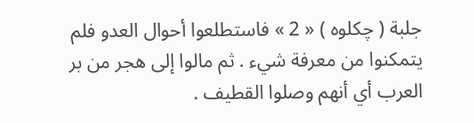جلبة ( چكلوه ) « 2 » فاستطلعوا أحوال العدو فلم يتمكنوا من معرفة شيء . ثم مالوا إلى هجر من بر العرب أي أنهم وصلوا القطيف .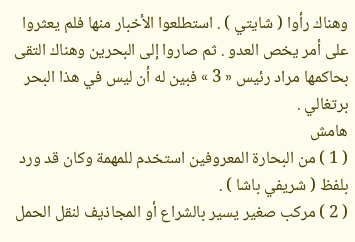وهناك رأوا ( شايتي ) . استطلعوا الأخبار منها فلم يعثروا على أمر يخص العدو . ثم صاروا إلى البحرين وهناك التقى بحاكمها مراد رئيس « 3 » فبين له أن ليس في هذا البحر برتغالي .
هامش
( 1 ) من البحارة المعروفين استخدم للمهمة وكان قد ورد بلفظ ( شريفي باشا ) .
( 2 ) مركب صغير يسير بالشراع أو المجاذيف لنقل الحمل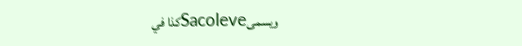ويسمىSacoleveكذا في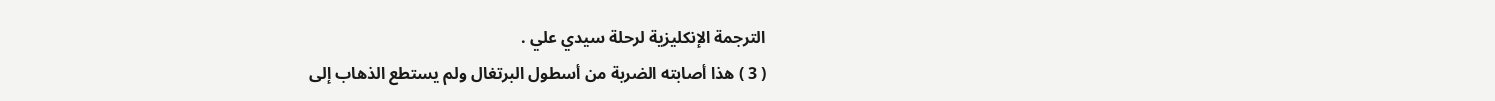الترجمة الإنكليزية لرحلة سيدي علي .
( 3 ) هذا أصابته الضربة من أسطول البرتغال ولم يستطع الذهاب إلى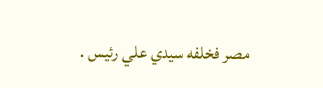مصر فخلفه سيدي علي رئيس .